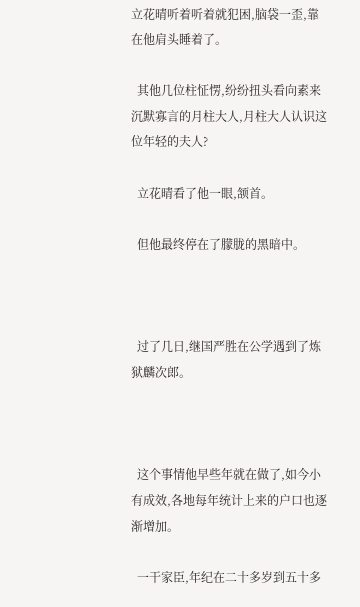立花晴听着听着就犯困,脑袋一歪,靠在他肩头睡着了。

  其他几位柱怔愣,纷纷扭头看向素来沉默寡言的月柱大人,月柱大人认识这位年轻的夫人?

  立花晴看了他一眼,颔首。

  但他最终停在了朦胧的黑暗中。



  过了几日,继国严胜在公学遇到了炼狱麟次郎。



  这个事情他早些年就在做了,如今小有成效,各地每年统计上来的户口也逐渐增加。

  一干家臣,年纪在二十多岁到五十多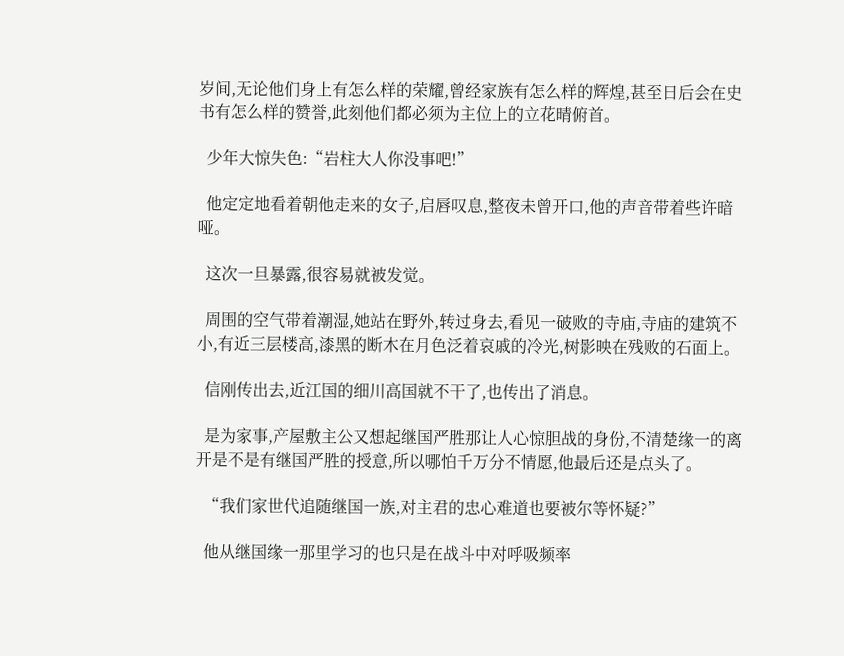岁间,无论他们身上有怎么样的荣耀,曾经家族有怎么样的辉煌,甚至日后会在史书有怎么样的赞誉,此刻他们都必须为主位上的立花晴俯首。

  少年大惊失色:“岩柱大人你没事吧!”

  他定定地看着朝他走来的女子,启唇叹息,整夜未曾开口,他的声音带着些许暗哑。

  这次一旦暴露,很容易就被发觉。

  周围的空气带着潮湿,她站在野外,转过身去,看见一破败的寺庙,寺庙的建筑不小,有近三层楼高,漆黑的断木在月色泛着哀戚的冷光,树影映在残败的石面上。

  信刚传出去,近江国的细川高国就不干了,也传出了消息。

  是为家事,产屋敷主公又想起继国严胜那让人心惊胆战的身份,不清楚缘一的离开是不是有继国严胜的授意,所以哪怕千万分不情愿,他最后还是点头了。

  “我们家世代追随继国一族,对主君的忠心难道也要被尔等怀疑?”

  他从继国缘一那里学习的也只是在战斗中对呼吸频率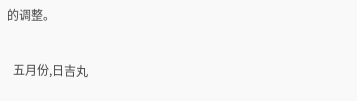的调整。

  五月份,日吉丸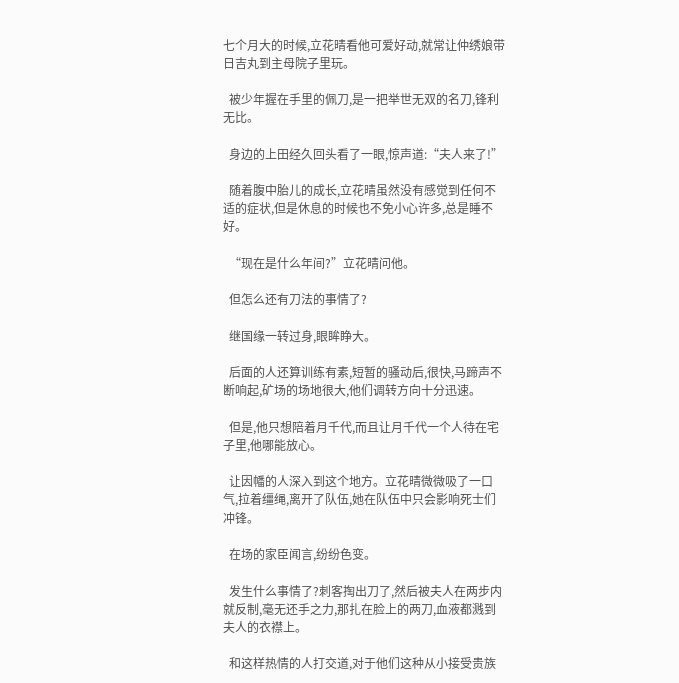七个月大的时候,立花晴看他可爱好动,就常让仲绣娘带日吉丸到主母院子里玩。

  被少年握在手里的佩刀,是一把举世无双的名刀,锋利无比。

  身边的上田经久回头看了一眼,惊声道:“夫人来了!”

  随着腹中胎儿的成长,立花晴虽然没有感觉到任何不适的症状,但是休息的时候也不免小心许多,总是睡不好。

  “现在是什么年间?”立花晴问他。

  但怎么还有刀法的事情了?

  继国缘一转过身,眼眸睁大。

  后面的人还算训练有素,短暂的骚动后,很快,马蹄声不断响起,矿场的场地很大,他们调转方向十分迅速。

  但是,他只想陪着月千代,而且让月千代一个人待在宅子里,他哪能放心。

  让因幡的人深入到这个地方。立花晴微微吸了一口气,拉着缰绳,离开了队伍,她在队伍中只会影响死士们冲锋。

  在场的家臣闻言,纷纷色变。

  发生什么事情了?刺客掏出刀了,然后被夫人在两步内就反制,毫无还手之力,那扎在脸上的两刀,血液都溅到夫人的衣襟上。

  和这样热情的人打交道,对于他们这种从小接受贵族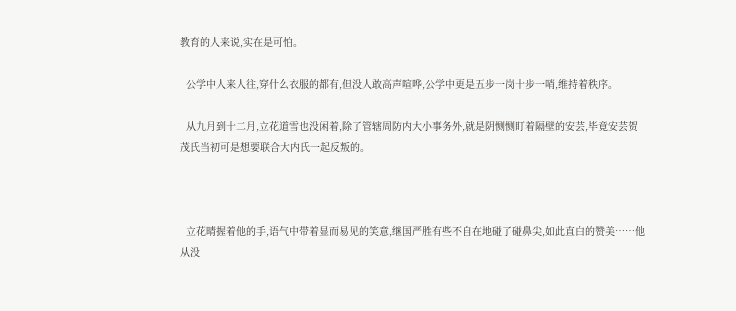教育的人来说,实在是可怕。

  公学中人来人往,穿什么衣服的都有,但没人敢高声喧哗,公学中更是五步一岗十步一哨,维持着秩序。

  从九月到十二月,立花道雪也没闲着,除了管辖周防内大小事务外,就是阴恻恻盯着隔壁的安芸,毕竟安芸贺茂氏当初可是想要联合大内氏一起反叛的。



  立花晴握着他的手,语气中带着显而易见的笑意,继国严胜有些不自在地碰了碰鼻尖,如此直白的赞美……他从没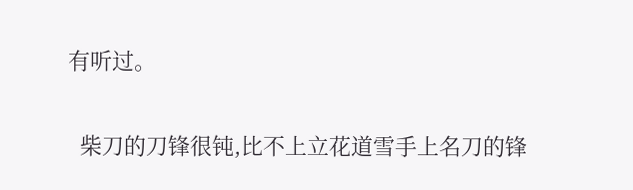有听过。

  柴刀的刀锋很钝,比不上立花道雪手上名刀的锋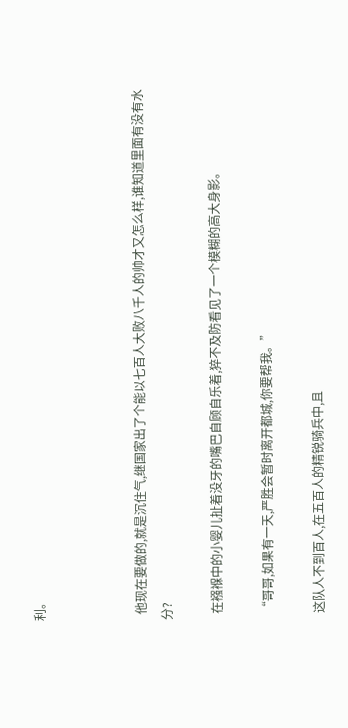利。



  他现在要做的,就是沉住气,继国家出了个能以七百人大败八千人的帅才又怎么样,谁知道里面有没有水分?

  在襁褓中的小婴儿扯着没牙的嘴巴自顾自乐着,猝不及防看见了一个模糊的高大身影。

  “哥哥,如果有一天,严胜会暂时离开都城,你要帮我。”

  这队人不到百人,在五百人的精锐骑兵中,且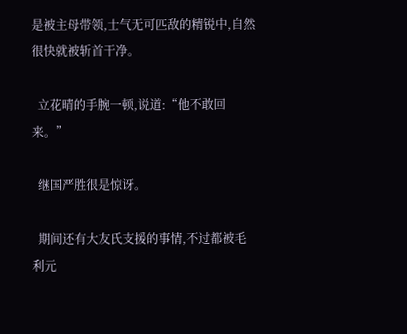是被主母带领,士气无可匹敌的精锐中,自然很快就被斩首干净。

  立花晴的手腕一顿,说道:“他不敢回来。”

  继国严胜很是惊讶。

  期间还有大友氏支援的事情,不过都被毛利元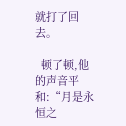就打了回去。

  顿了顿,他的声音平和:“月是永恒之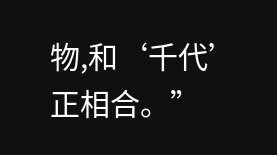物,和‘千代’正相合。”